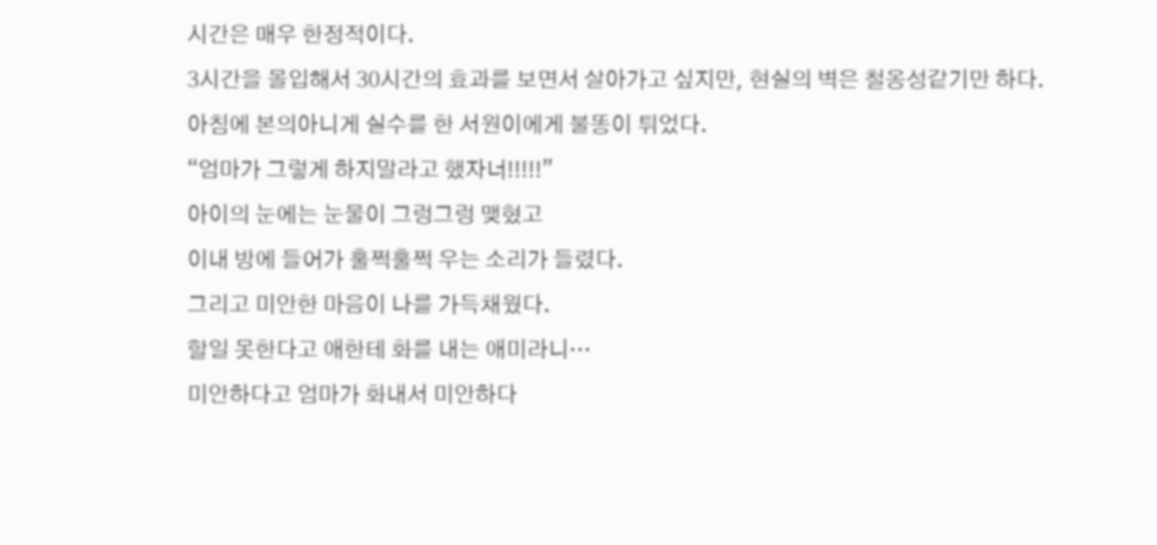시간은 매우 한정적이다.
3시간을 몰입해서 30시간의 효과를 보면서 살아가고 싶지만, 현실의 벽은 철옹성같기만 하다.
아침에 본의아니게 실수를 한 서원이에게 불똥이 튀었다.
“엄마가 그렇게 하지말라고 했자너!!!!!”
아이의 눈에는 눈물이 그렁그렁 맺혔고
이내 방에 들어가 훌쩍훌쩍 우는 소리가 들렸다.
그리고 미안한 마음이 나를 가득채웠다.
할일 못한다고 애한테 화를 내는 애미라니…
미안하다고 엄마가 화내서 미안하다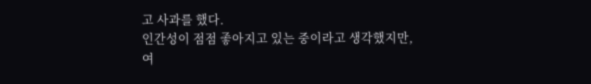고 사과를 했다.
인간성이 점점 좋아지고 있는 중이라고 생각했지만,
여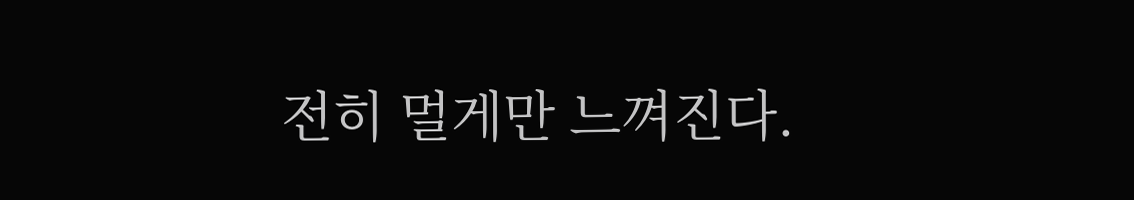전히 멀게만 느껴진다.